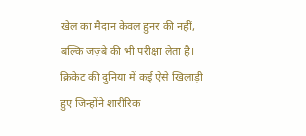खेल का मैदान केवल हुनर की नहीं, बल्कि जज़्बे की भी परीक्षा लेता है। क्रिकेट की दुनिया में कई ऐसे खिलाड़ी हुए जिन्होंने शारीरिक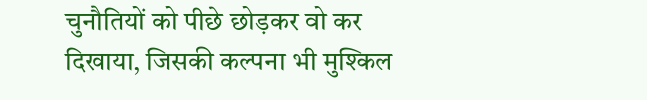चुनौतियों को पीछे छोड़कर वो कर दिखाया, जिसकी कल्पना भी मुश्किल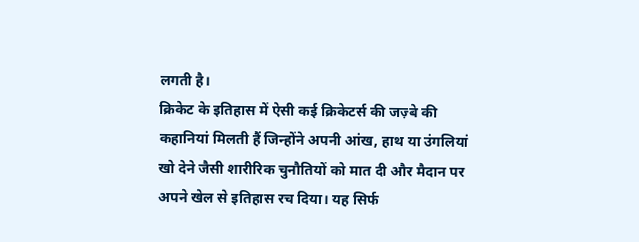लगती है।
क्रिकेट के इतिहास में ऐसी कई क्रिकेटर्स की जज़्बे की कहानियां मिलती हैं जिन्होंने अपनी आंख, हाथ या उंगलियां खो देने जैसी शारीरिक चुनौतियों को मात दी और मैदान पर अपने खेल से इतिहास रच दिया। यह सिर्फ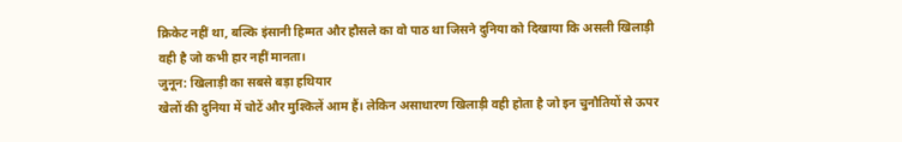क्रिकेट नहीं था, बल्कि इंसानी हिम्मत और हौसले का वो पाठ था जिसने दुनिया को दिखाया कि असली खिलाड़ी वही है जो कभी हार नहीं मानता।
जुनून: खिलाड़ी का सबसे बड़ा हथियार
खेलों की दुनिया में चोटें और मुश्किलें आम हैं। लेकिन असाधारण खिलाड़ी वही होता है जो इन चुनौतियों से ऊपर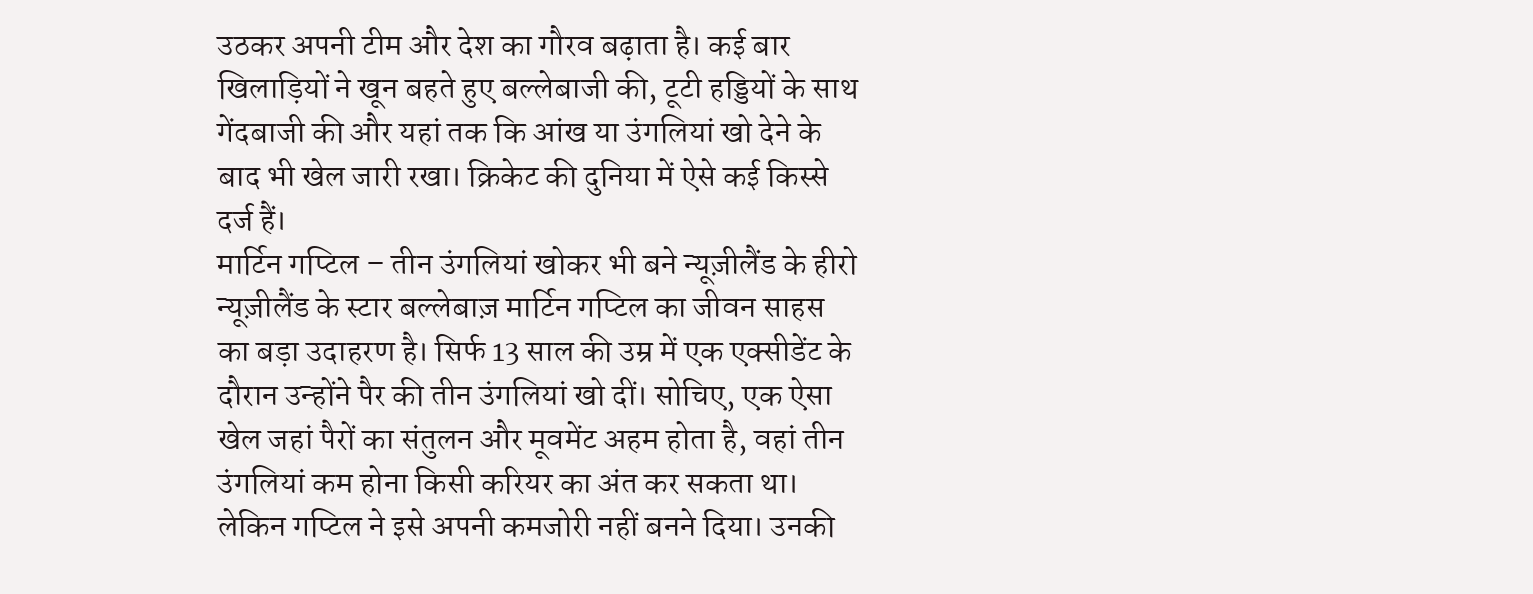उठकर अपनी टीम और देश का गौरव बढ़ाता है। कई बार खिलाड़ियों ने खून बहते हुए बल्लेबाजी की, टूटी हड्डियों के साथ गेंदबाजी की और यहां तक कि आंख या उंगलियां खो देने के बाद भी खेल जारी रखा। क्रिकेट की दुनिया में ऐसे कई किस्से दर्ज हैं।
मार्टिन गप्टिल – तीन उंगलियां खोकर भी बने न्यूज़ीलैंड के हीरो
न्यूज़ीलैंड के स्टार बल्लेबाज़ मार्टिन गप्टिल का जीवन साहस का बड़ा उदाहरण है। सिर्फ 13 साल की उम्र में एक एक्सीडेंट के दौरान उन्होंने पैर की तीन उंगलियां खो दीं। सोचिए, एक ऐसा खेल जहां पैरों का संतुलन और मूवमेंट अहम होता है, वहां तीन उंगलियां कम होना किसी करियर का अंत कर सकता था।
लेकिन गप्टिल ने इसे अपनी कमजोरी नहीं बनने दिया। उनकी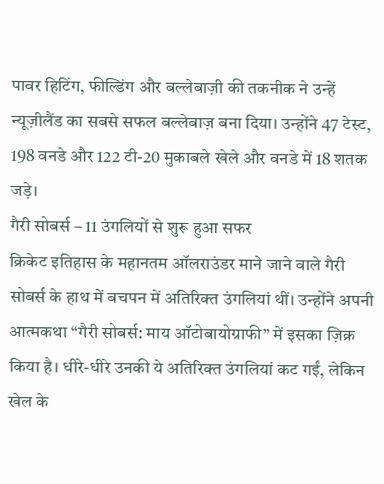पावर हिटिंग, फील्डिंग और बल्लेबाज़ी की तकनीक ने उन्हें न्यूज़ीलैंड का सबसे सफल बल्लेबाज़ बना दिया। उन्होंने 47 टेस्ट, 198 वनडे और 122 टी-20 मुकाबले खेले और वनडे में 18 शतक जड़े।
गैरी सोबर्स – 11 उंगलियों से शुरू हुआ सफर
क्रिकेट इतिहास के महानतम ऑलराउंडर माने जाने वाले गैरी सोबर्स के हाथ में बचपन में अतिरिक्त उंगलियां थीं। उन्होंने अपनी आत्मकथा “गैरी सोबर्स: माय ऑटोबायोग्राफी” में इसका ज़िक्र किया है। धीरे-धीरे उनकी ये अतिरिक्त उंगलियां कट गईं, लेकिन खेल के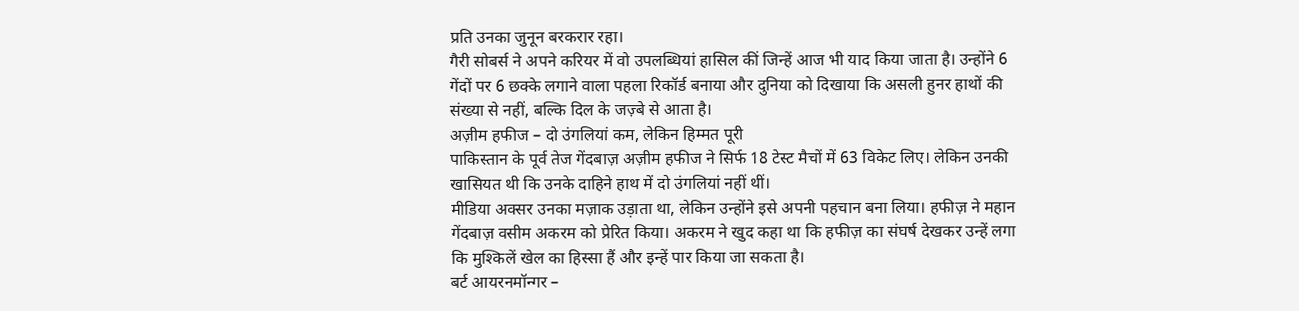प्रति उनका जुनून बरकरार रहा।
गैरी सोबर्स ने अपने करियर में वो उपलब्धियां हासिल कीं जिन्हें आज भी याद किया जाता है। उन्होंने 6 गेंदों पर 6 छक्के लगाने वाला पहला रिकॉर्ड बनाया और दुनिया को दिखाया कि असली हुनर हाथों की संख्या से नहीं, बल्कि दिल के जज़्बे से आता है।
अज़ीम हफीज – दो उंगलियां कम, लेकिन हिम्मत पूरी
पाकिस्तान के पूर्व तेज गेंदबाज़ अज़ीम हफीज ने सिर्फ 18 टेस्ट मैचों में 63 विकेट लिए। लेकिन उनकी खासियत थी कि उनके दाहिने हाथ में दो उंगलियां नहीं थीं।
मीडिया अक्सर उनका मज़ाक उड़ाता था, लेकिन उन्होंने इसे अपनी पहचान बना लिया। हफीज़ ने महान गेंदबाज़ वसीम अकरम को प्रेरित किया। अकरम ने खुद कहा था कि हफीज़ का संघर्ष देखकर उन्हें लगा कि मुश्किलें खेल का हिस्सा हैं और इन्हें पार किया जा सकता है।
बर्ट आयरनमॉन्गर –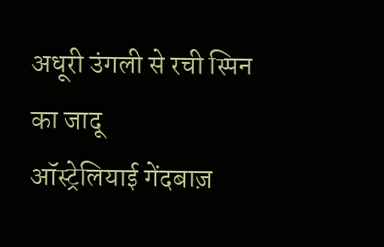अधूरी उंगली से रची स्पिन का जादू
ऑस्ट्रेलियाई गेंदबाज़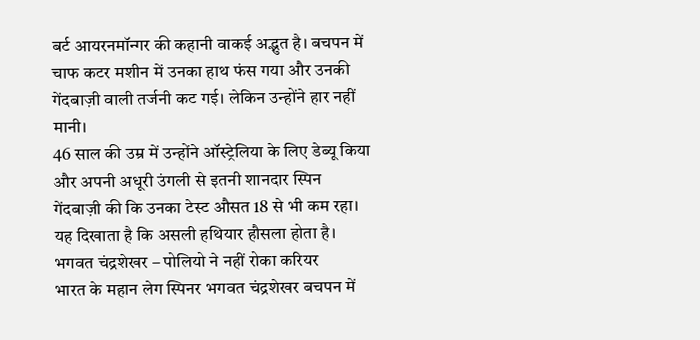बर्ट आयरनमॉन्गर की कहानी वाकई अद्भुत है। बचपन में चाफ कटर मशीन में उनका हाथ फंस गया और उनकी गेंदबाज़ी वाली तर्जनी कट गई। लेकिन उन्होंने हार नहीं मानी।
46 साल की उम्र में उन्होंने ऑस्ट्रेलिया के लिए डेब्यू किया और अपनी अधूरी उंगली से इतनी शानदार स्पिन गेंदबाज़ी की कि उनका टेस्ट औसत 18 से भी कम रहा। यह दिखाता है कि असली हथियार हौसला होता है।
भगवत चंद्रशेखर – पोलियो ने नहीं रोका करियर
भारत के महान लेग स्पिनर भगवत चंद्रशेखर बचपन में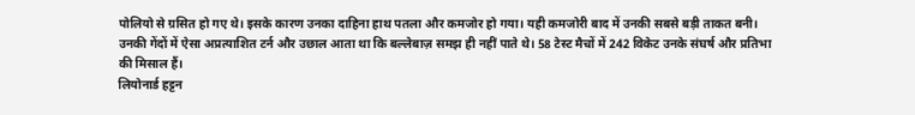पोलियो से ग्रसित हो गए थे। इसके कारण उनका दाहिना हाथ पतला और कमजोर हो गया। यही कमजोरी बाद में उनकी सबसे बड़ी ताकत बनी।
उनकी गेंदों में ऐसा अप्रत्याशित टर्न और उछाल आता था कि बल्लेबाज़ समझ ही नहीं पाते थे। 58 टेस्ट मैचों में 242 विकेट उनके संघर्ष और प्रतिभा की मिसाल हैं।
लियोनार्ड हट्टन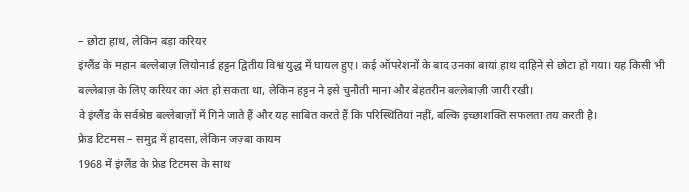– छोटा हाथ, लेकिन बड़ा करियर
इंग्लैंड के महान बल्लेबाज़ लियोनार्ड हट्टन द्वितीय विश्व युद्ध में घायल हुए। कई ऑपरेशनों के बाद उनका बायां हाथ दाहिने से छोटा हो गया। यह किसी भी बल्लेबाज़ के लिए करियर का अंत हो सकता था, लेकिन हट्टन ने इसे चुनौती माना और बेहतरीन बल्लेबाज़ी जारी रखी।
वे इंग्लैंड के सर्वश्रेष्ठ बल्लेबाज़ों में गिने जाते हैं और यह साबित करते हैं कि परिस्थितियां नहीं, बल्कि इच्छाशक्ति सफलता तय करती है।
फ्रेड टिटमस – समुद्र में हादसा, लेकिन जज़्बा कायम
1968 में इंग्लैंड के फ्रेड टिटमस के साथ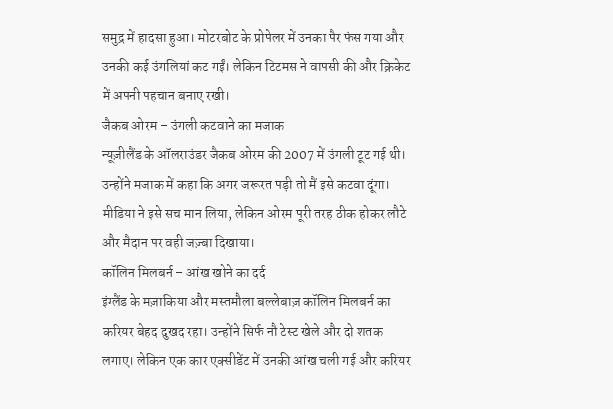समुद्र में हादसा हुआ। मोटरबोट के प्रोपेलर में उनका पैर फंस गया और उनकी कई उंगलियां कट गईं। लेकिन टिटमस ने वापसी की और क्रिकेट में अपनी पहचान बनाए रखी।
जैकब ओरम – उंगली कटवाने का मजाक
न्यूज़ीलैंड के ऑलराउंडर जैकब ओरम की 2007 में उंगली टूट गई थी। उन्होंने मजाक में कहा कि अगर जरूरत पड़ी तो मैं इसे कटवा दूंगा। मीडिया ने इसे सच मान लिया, लेकिन ओरम पूरी तरह ठीक होकर लौटे और मैदान पर वही जज़्बा दिखाया।
कॉलिन मिलबर्न – आंख खोने का दर्द
इंग्लैंड के मज़ाकिया और मस्तमौला बल्लेबाज़ कॉलिन मिलबर्न का करियर बेहद दुखद रहा। उन्होंने सिर्फ नौ टेस्ट खेले और दो शतक लगाए। लेकिन एक कार एक्सीडेंट में उनकी आंख चली गई और करियर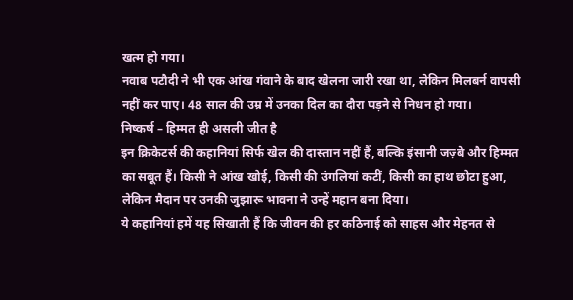खत्म हो गया।
नवाब पटौदी ने भी एक आंख गंवाने के बाद खेलना जारी रखा था, लेकिन मिलबर्न वापसी नहीं कर पाए। 48 साल की उम्र में उनका दिल का दौरा पड़ने से निधन हो गया।
निष्कर्ष – हिम्मत ही असली जीत है
इन क्रिकेटर्स की कहानियां सिर्फ खेल की दास्तान नहीं हैं, बल्कि इंसानी जज़्बे और हिम्मत का सबूत हैं। किसी ने आंख खोई, किसी की उंगलियां कटीं, किसी का हाथ छोटा हुआ, लेकिन मैदान पर उनकी जुझारू भावना ने उन्हें महान बना दिया।
ये कहानियां हमें यह सिखाती हैं कि जीवन की हर कठिनाई को साहस और मेहनत से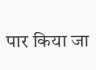पार किया जा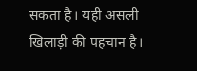सकता है। यही असली खिलाड़ी की पहचान है।